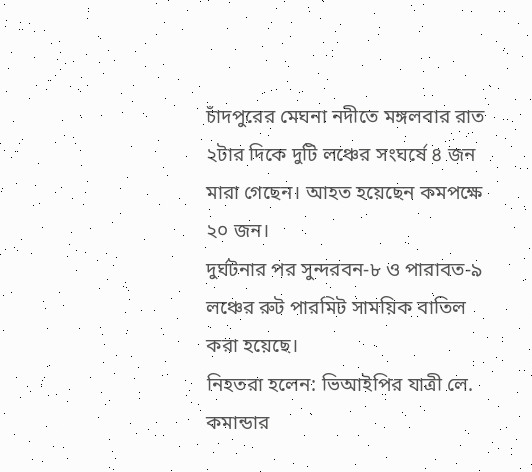চাঁদপুরের মেঘনা নদীতে মঙ্গলবার রাত ২টার দিকে দুটি লঞ্চের সংঘর্ষে ৪ জন মারা গেছেন। আহত হয়েছেন কমপক্ষে ২০ জন।
দুর্ঘটনার পর সুন্দরবন-৮ ও পারাবত-৯ লঞ্চের রুট পারমিট সাময়িক বাতিল করা হয়েছে।
নিহতরা হলেন: ভিআইপির যাত্রী লে. কমান্ডার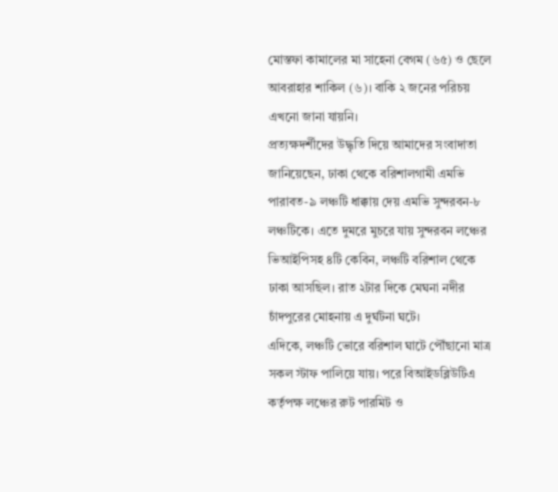মোস্তফা কামালের মা সাহেনা বেগম (৬৫) ও ছেলে আবরাহার শাকিল (৬)। বাকি ২ জনের পরিচয় এখনো জানা যায়নি।
প্রত্যক্ষদর্শীদের উদ্ধৃতি দিয়ে আমাদের সংবাদাতা জানিয়েছেন, ঢাকা থেকে বরিশালগামী এমভি পারাবত-৯ লঞ্চটি ধাক্কায় দেয় এমভি সুন্দরবন-৮ লঞ্চটিকে। এতে দুমরে মুচরে যায় সুন্দরবন লঞ্চের ভিআইপিসহ ৪টি কেবিন, লঞ্চটি বরিশাল থেকে ঢাকা আসছিল। রাত ২টার দিকে মেঘনা নদীর চাঁদপুরের মোহনায় এ দুর্ঘটনা ঘটে।
এদিকে, লঞ্চটি ভোরে বরিশাল ঘাটে পৌঁছানো মাত্র সকল স্টাফ পালিয়ে যায়। পরে বিআইডব্লিউটিএ কর্তৃপক্ষ লঞ্চের রুট পারমিট ও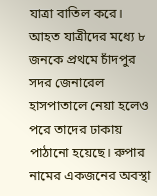যাত্রা বাতিল করে।
আহত যাত্রীদের মধ্যে ৮ জনকে প্রথমে চাঁদপুর সদর জেনারেল হাসপাতালে নেয়া হলেও পরে তাদের ঢাকায় পাঠানো হয়েছে। রুপার নামের একজনের অবস্থা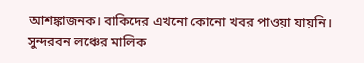আশঙ্কাজনক। বাকিদের এখনো কোনো খবর পাওয়া যায়নি।
সুন্দরবন লঞ্চের মালিক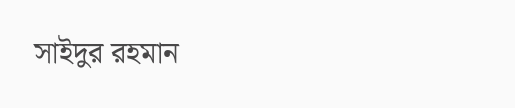সাইদুর রহমান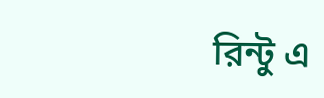রিন্টু এ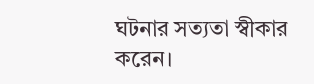ঘটনার সত্যতা স্বীকার করেন।